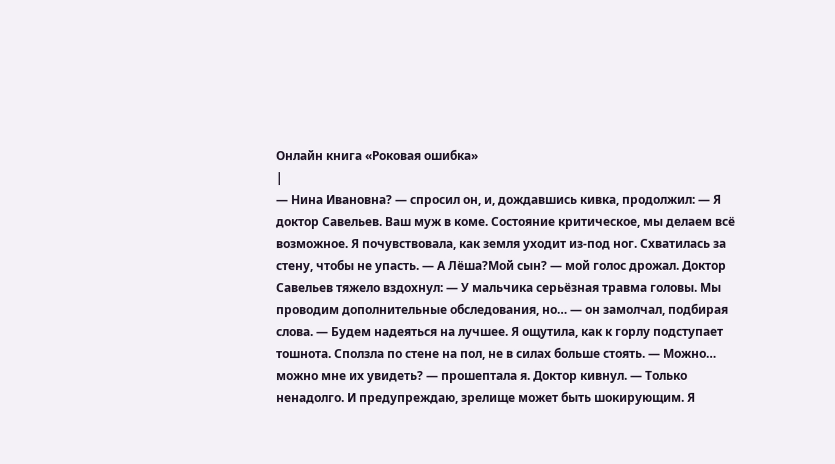Онлайн книга «Роковая ошибка»
|
— Нина Ивановна? — спросил он, и, дождавшись кивка, продолжил: — Я доктор Савельев. Ваш муж в коме. Состояние критическое, мы делаем всё возможное. Я почувствовала, как земля уходит из-под ног. Схватилась за стену, чтобы не упасть. — А Лёша?Мой сын? — мой голос дрожал. Доктор Савельев тяжело вздохнул: — У мальчика серьёзная травма головы. Мы проводим дополнительные обследования, но… — он замолчал, подбирая слова. — Будем надеяться на лучшее. Я ощутила, как к горлу подступает тошнота. Сползла по стене на пол, не в силах больше стоять. — Можно… можно мне их увидеть? — прошептала я. Доктор кивнул. — Только ненадолго. И предупреждаю, зрелище может быть шокирующим. Я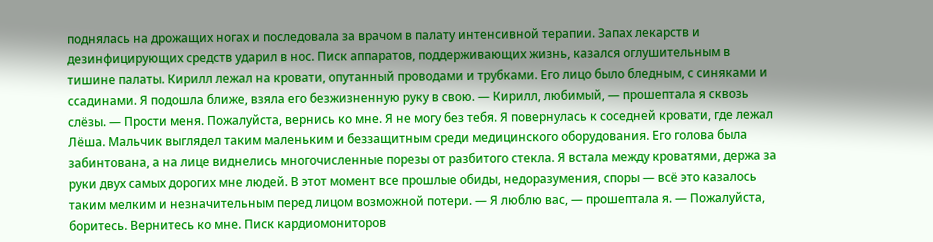поднялась на дрожащих ногах и последовала за врачом в палату интенсивной терапии. Запах лекарств и дезинфицирующих средств ударил в нос. Писк аппаратов, поддерживающих жизнь, казался оглушительным в тишине палаты. Кирилл лежал на кровати, опутанный проводами и трубками. Его лицо было бледным, с синяками и ссадинами. Я подошла ближе, взяла его безжизненную руку в свою. — Кирилл, любимый, — прошептала я сквозь слёзы. — Прости меня. Пожалуйста, вернись ко мне. Я не могу без тебя. Я повернулась к соседней кровати, где лежал Лёша. Мальчик выглядел таким маленьким и беззащитным среди медицинского оборудования. Его голова была забинтована, а на лице виднелись многочисленные порезы от разбитого стекла. Я встала между кроватями, держа за руки двух самых дорогих мне людей. В этот момент все прошлые обиды, недоразумения, споры — всё это казалось таким мелким и незначительным перед лицом возможной потери. — Я люблю вас, — прошептала я. — Пожалуйста, боритесь. Вернитесь ко мне. Писк кардиомониторов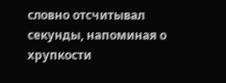словно отсчитывал секунды, напоминая о хрупкости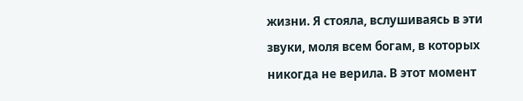жизни. Я стояла, вслушиваясь в эти звуки, моля всем богам, в которых никогда не верила. В этот момент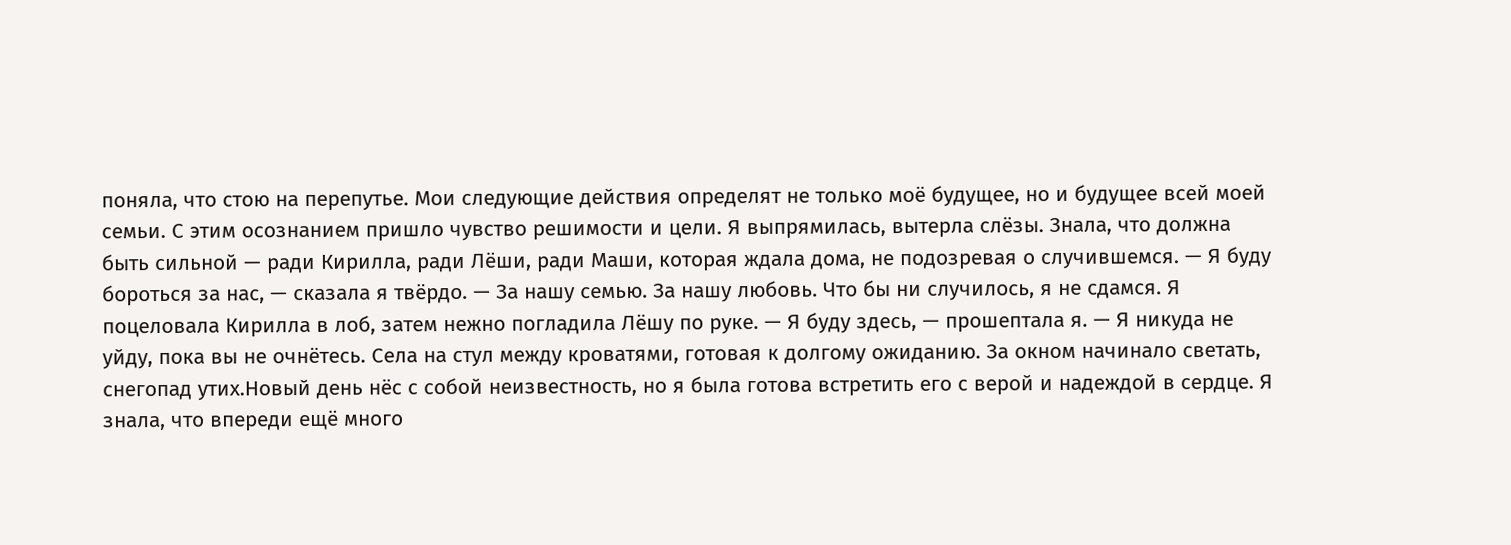поняла, что стою на перепутье. Мои следующие действия определят не только моё будущее, но и будущее всей моей семьи. С этим осознанием пришло чувство решимости и цели. Я выпрямилась, вытерла слёзы. Знала, что должна быть сильной — ради Кирилла, ради Лёши, ради Маши, которая ждала дома, не подозревая о случившемся. — Я буду бороться за нас, — сказала я твёрдо. — За нашу семью. За нашу любовь. Что бы ни случилось, я не сдамся. Я поцеловала Кирилла в лоб, затем нежно погладила Лёшу по руке. — Я буду здесь, — прошептала я. — Я никуда не уйду, пока вы не очнётесь. Села на стул между кроватями, готовая к долгому ожиданию. За окном начинало светать, снегопад утих.Новый день нёс с собой неизвестность, но я была готова встретить его с верой и надеждой в сердце. Я знала, что впереди ещё много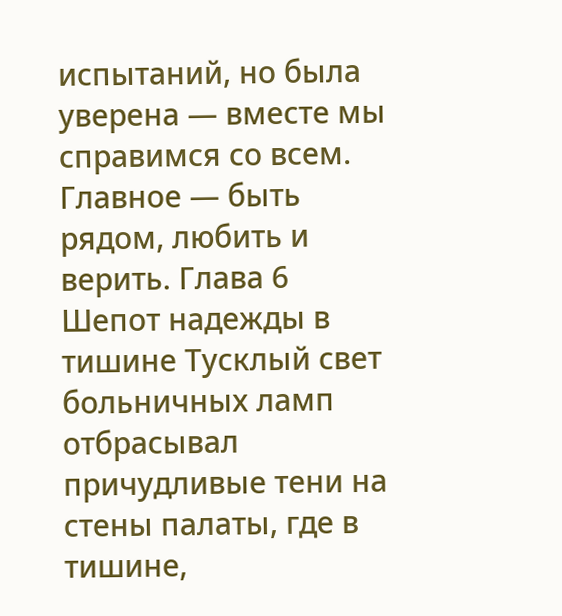испытаний, но была уверена — вместе мы справимся со всем. Главное — быть рядом, любить и верить. Глава 6 Шепот надежды в тишине Тусклый свет больничных ламп отбрасывал причудливые тени на стены палаты, где в тишине,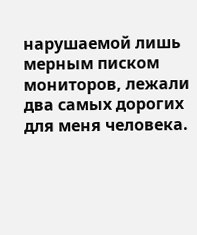нарушаемой лишь мерным писком мониторов, лежали два самых дорогих для меня человека.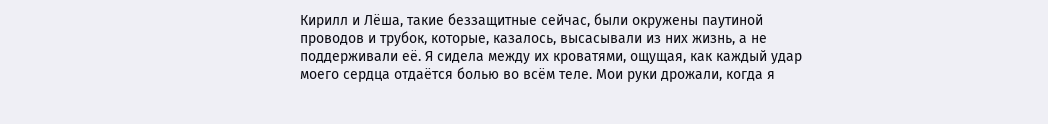Кирилл и Лёша, такие беззащитные сейчас, были окружены паутиной проводов и трубок, которые, казалось, высасывали из них жизнь, а не поддерживали её. Я сидела между их кроватями, ощущая, как каждый удар моего сердца отдаётся болью во всём теле. Мои руки дрожали, когда я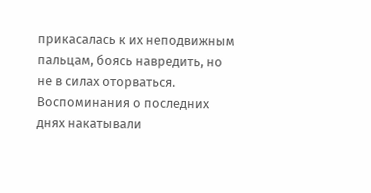прикасалась к их неподвижным пальцам, боясь навредить, но не в силах оторваться. Воспоминания о последних днях накатывали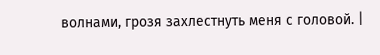волнами, грозя захлестнуть меня с головой. |